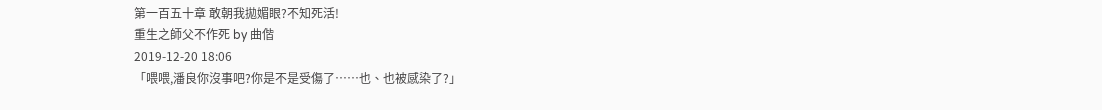第一百五十章 敢朝我拋媚眼?不知死活!
重生之師父不作死 by 曲偕
2019-12-20 18:06
「喂喂,潘良你沒事吧?你是不是受傷了……也、也被感染了?」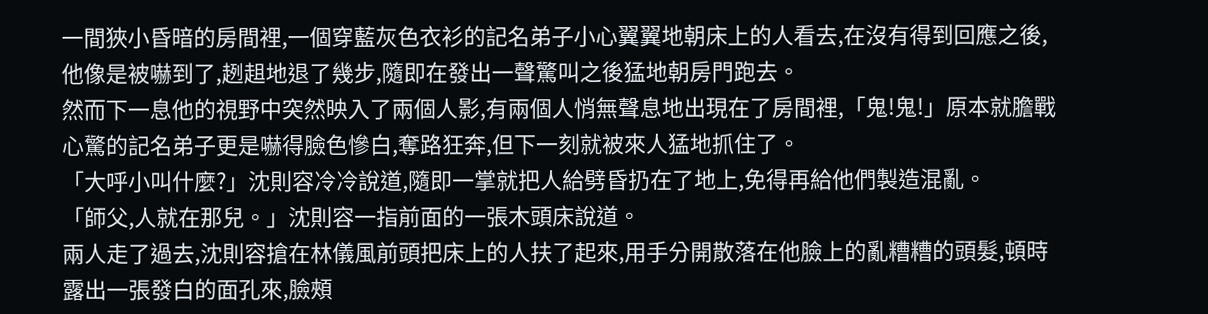一間狹小昏暗的房間裡,一個穿藍灰色衣衫的記名弟子小心翼翼地朝床上的人看去,在沒有得到回應之後,他像是被嚇到了,趔趄地退了幾步,隨即在發出一聲驚叫之後猛地朝房門跑去。
然而下一息他的視野中突然映入了兩個人影,有兩個人悄無聲息地出現在了房間裡,「鬼!鬼!」原本就膽戰心驚的記名弟子更是嚇得臉色慘白,奪路狂奔,但下一刻就被來人猛地抓住了。
「大呼小叫什麼?」沈則容冷冷說道,隨即一掌就把人給劈昏扔在了地上,免得再給他們製造混亂。
「師父,人就在那兒。」沈則容一指前面的一張木頭床說道。
兩人走了過去,沈則容搶在林儀風前頭把床上的人扶了起來,用手分開散落在他臉上的亂糟糟的頭髮,頓時露出一張發白的面孔來,臉頰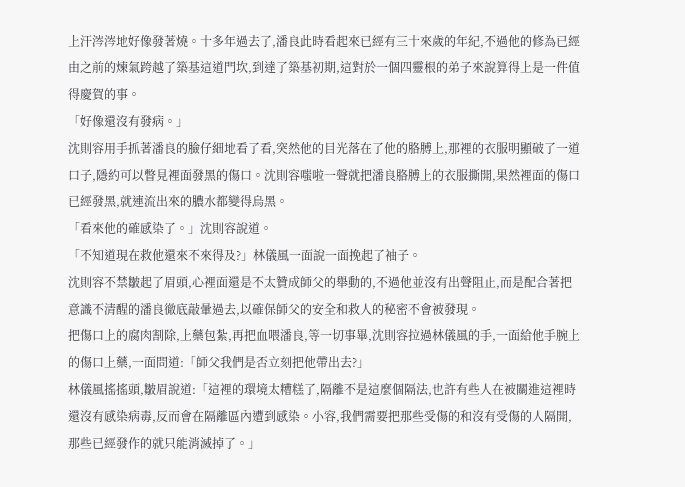上汗涔涔地好像發著燒。十多年過去了,潘良此時看起來已經有三十來歲的年紀,不過他的修為已經由之前的煉氣跨越了築基這道門坎,到達了築基初期,這對於一個四靈根的弟子來說算得上是一件值得慶賀的事。
「好像還沒有發病。」
沈則容用手抓著潘良的臉仔細地看了看,突然他的目光落在了他的胳膊上,那裡的衣服明顯破了一道口子,隱約可以瞥見裡面發黑的傷口。沈則容嗤啦一聲就把潘良胳膊上的衣服撕開,果然裡面的傷口已經發黑,就連流出來的膿水都變得烏黑。
「看來他的確感染了。」沈則容說道。
「不知道現在救他還來不來得及?」林儀風一面說一面挽起了袖子。
沈則容不禁皺起了眉頭,心裡面還是不太贊成師父的舉動的,不過他並沒有出聲阻止,而是配合著把意識不清醒的潘良徹底敲暈過去,以確保師父的安全和救人的秘密不會被發現。
把傷口上的腐肉割除,上藥包紮,再把血喂潘良,等一切事畢,沈則容拉過林儀風的手,一面給他手腕上的傷口上藥,一面問道:「師父我們是否立刻把他帶出去?」
林儀風搖搖頭,皺眉說道:「這裡的環境太糟糕了,隔離不是這麼個隔法,也許有些人在被關進這裡時還沒有感染病毒,反而會在隔離區內遭到感染。小容,我們需要把那些受傷的和沒有受傷的人隔開,那些已經發作的就只能消滅掉了。」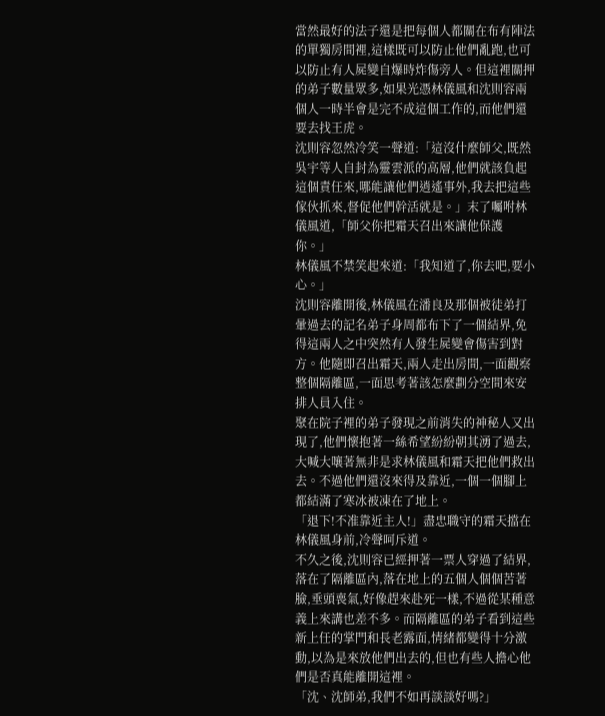當然最好的法子還是把每個人都關在布有陣法的單獨房間裡,這樣既可以防止他們亂跑,也可以防止有人屍變自爆時炸傷旁人。但這裡關押的弟子數量眾多,如果光憑林儀風和沈則容兩個人一時半會是完不成這個工作的,而他們還要去找王虎。
沈則容忽然冷笑一聲道:「這沒什麼師父,既然吳宇等人自封為靈雲派的高層,他們就該負起這個責任來,哪能讓他們逍遙事外,我去把這些傢伙抓來,督促他們幹活就是。」末了囑咐林儀風道,「師父你把霜天召出來讓他保護你。」
林儀風不禁笑起來道:「我知道了,你去吧,要小心。」
沈則容離開後,林儀風在潘良及那個被徒弟打暈過去的記名弟子身周都布下了一個結界,免得這兩人之中突然有人發生屍變會傷害到對方。他隨即召出霜天,兩人走出房間,一面觀察整個隔離區,一面思考著該怎麼劃分空間來安排人員入住。
聚在院子裡的弟子發現之前消失的神秘人又出現了,他們懷抱著一絲希望紛紛朝其湧了過去,大喊大嚷著無非是求林儀風和霜天把他們救出去。不過他們還沒來得及靠近,一個一個腳上都結滿了寒冰被凍在了地上。
「退下!不准靠近主人!」盡忠職守的霜天擋在林儀風身前,冷聲呵斥道。
不久之後,沈則容已經押著一票人穿過了結界,落在了隔離區內,落在地上的五個人個個苦著臉,垂頭喪氣,好像趕來赴死一樣,不過從某種意義上來講也差不多。而隔離區的弟子看到這些新上任的掌門和長老露面,情緒都變得十分激動,以為是來放他們出去的,但也有些人擔心他們是否真能離開這裡。
「沈、沈師弟,我們不如再談談好嗎?」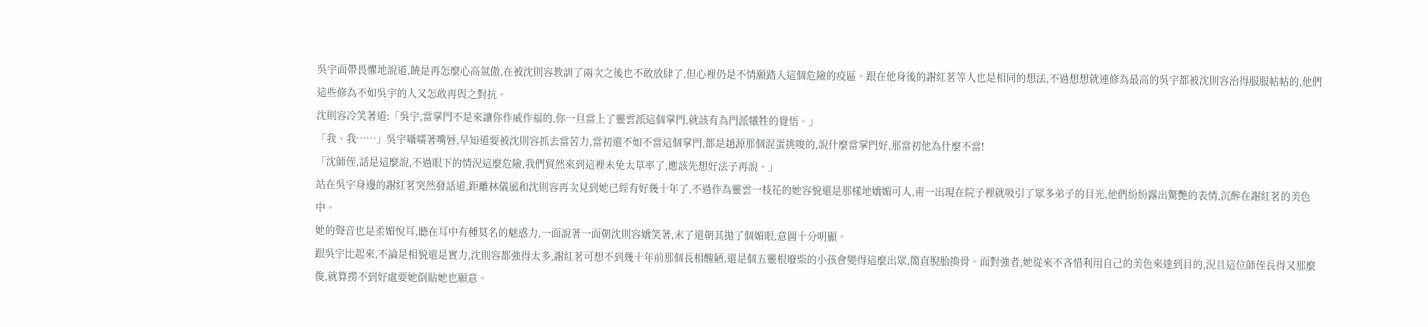吳宇面帶畏懼地說道,饒是再怎麼心高氣傲,在被沈則容教訓了兩次之後也不敢放肆了,但心裡仍是不情願踏入這個危險的疫區。跟在他身後的謝紅茗等人也是相同的想法,不過想想就連修為最高的吳宇都被沈則容治得服服帖帖的,他們這些修為不如吳宇的人又怎敢再與之對抗。
沈則容冷笑著道:「吳宇,當掌門不是來讓你作威作福的,你一旦當上了靈雲派這個掌門,就該有為門派犧牲的覺悟。」
「我、我……」吳宇囁嚅著嘴唇,早知道要被沈則容抓去當苦力,當初還不如不當這個掌門,都是趙源那個混蛋挑唆的,說什麼當掌門好,那當初他為什麼不當!
「沈師侄,話是這麼說,不過眼下的情況這麼危險,我們貿然來到這裡未免太草率了,應該先想好法子再說。」
站在吳宇身邊的謝紅茗突然發話道,距離林儀風和沈則容再次見到她已經有好幾十年了,不過作為靈雲一枝花的她容貌還是那樣地嬌媚可人,甫一出現在院子裡就吸引了眾多弟子的目光,他們紛紛露出驚艷的表情,沉醉在謝紅茗的美色中。
她的聲音也是柔媚悅耳,聽在耳中有種莫名的魅惑力,一面說著一面朝沈則容嬌笑著,末了還朝其拋了個媚眼,意圖十分明顯。
跟吳宇比起來,不論是相貌還是實力,沈則容都強得太多,謝紅茗可想不到幾十年前那個長相醜陋,還是個五靈根廢柴的小孩會變得這麼出眾,簡直脫胎換骨。面對強者,她從來不吝惜利用自己的美色來達到目的,況且這位師侄長得又那麼俊,就算撈不到好處要她倒貼她也願意。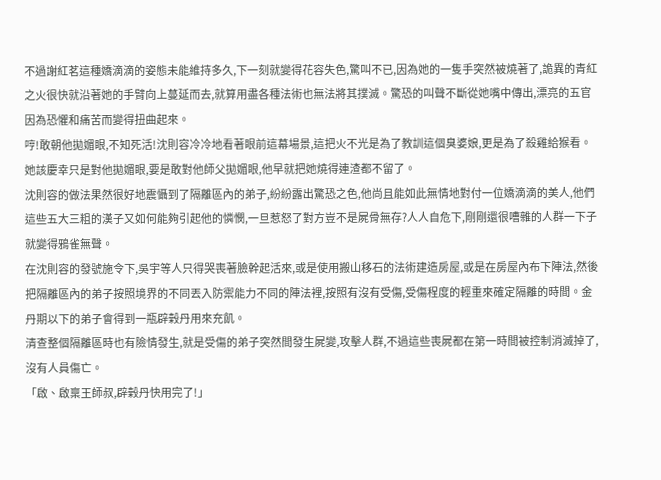不過謝紅茗這種嬌滴滴的姿態未能維持多久,下一刻就變得花容失色,驚叫不已,因為她的一隻手突然被燒著了,詭異的青紅之火很快就沿著她的手臂向上蔓延而去,就算用盡各種法術也無法將其撲滅。驚恐的叫聲不斷從她嘴中傳出,漂亮的五官因為恐懼和痛苦而變得扭曲起來。
哼!敢朝他拋媚眼,不知死活!沈則容冷冷地看著眼前這幕場景,這把火不光是為了教訓這個臭婆娘,更是為了殺雞給猴看。她該慶幸只是對他拋媚眼,要是敢對他師父拋媚眼,他早就把她燒得連渣都不留了。
沈則容的做法果然很好地震懾到了隔離區內的弟子,紛紛露出驚恐之色,他尚且能如此無情地對付一位嬌滴滴的美人,他們這些五大三粗的漢子又如何能夠引起他的憐憫,一旦惹怒了對方豈不是屍骨無存?人人自危下,剛剛還很嘈雜的人群一下子就變得鴉雀無聲。
在沈則容的發號施令下,吳宇等人只得哭喪著臉幹起活來,或是使用搬山移石的法術建造房屋,或是在房屋內布下陣法,然後把隔離區內的弟子按照境界的不同丟入防禦能力不同的陣法裡,按照有沒有受傷,受傷程度的輕重來確定隔離的時間。金丹期以下的弟子會得到一瓶辟榖丹用來充飢。
清查整個隔離區時也有險情發生,就是受傷的弟子突然間發生屍變,攻擊人群,不過這些喪屍都在第一時間被控制消滅掉了,沒有人員傷亡。
「啟、啟稟王師叔,辟榖丹快用完了!」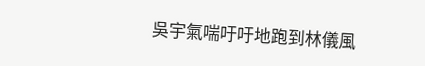吳宇氣喘吁吁地跑到林儀風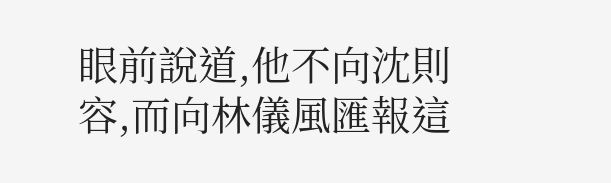眼前說道,他不向沈則容,而向林儀風匯報這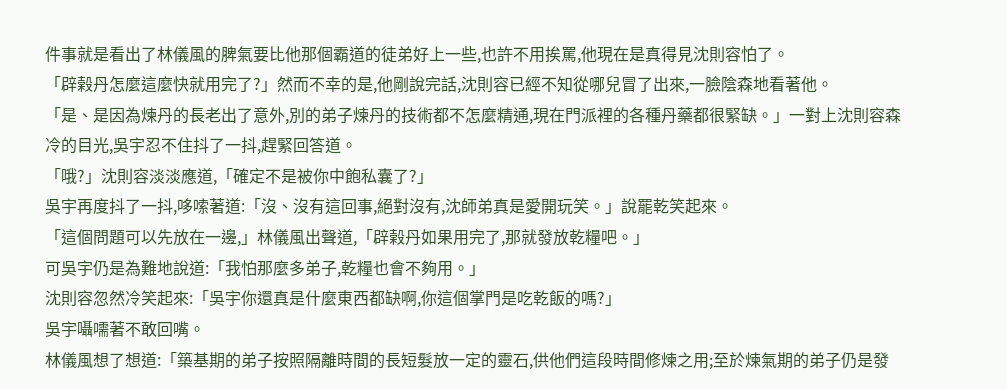件事就是看出了林儀風的脾氣要比他那個霸道的徒弟好上一些,也許不用挨罵,他現在是真得見沈則容怕了。
「辟榖丹怎麼這麼快就用完了?」然而不幸的是,他剛說完話,沈則容已經不知從哪兒冒了出來,一臉陰森地看著他。
「是、是因為煉丹的長老出了意外,別的弟子煉丹的技術都不怎麼精通,現在門派裡的各種丹藥都很緊缺。」一對上沈則容森冷的目光,吳宇忍不住抖了一抖,趕緊回答道。
「哦?」沈則容淡淡應道,「確定不是被你中飽私囊了?」
吳宇再度抖了一抖,哆嗦著道:「沒、沒有這回事,絕對沒有,沈師弟真是愛開玩笑。」說罷乾笑起來。
「這個問題可以先放在一邊,」林儀風出聲道,「辟榖丹如果用完了,那就發放乾糧吧。」
可吳宇仍是為難地說道:「我怕那麼多弟子,乾糧也會不夠用。」
沈則容忽然冷笑起來:「吳宇你還真是什麼東西都缺啊,你這個掌門是吃乾飯的嗎?」
吳宇囁嚅著不敢回嘴。
林儀風想了想道:「築基期的弟子按照隔離時間的長短髮放一定的靈石,供他們這段時間修煉之用;至於煉氣期的弟子仍是發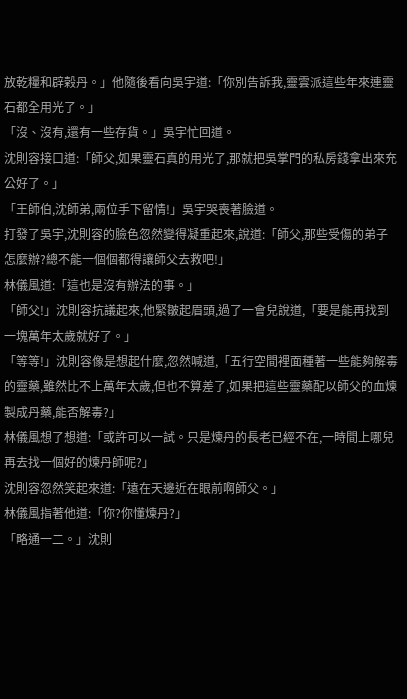放乾糧和辟榖丹。」他隨後看向吳宇道:「你別告訴我,靈雲派這些年來連靈石都全用光了。」
「沒、沒有,還有一些存貨。」吳宇忙回道。
沈則容接口道:「師父,如果靈石真的用光了,那就把吳掌門的私房錢拿出來充公好了。」
「王師伯,沈師弟,兩位手下留情!」吳宇哭喪著臉道。
打發了吳宇,沈則容的臉色忽然變得凝重起來,說道:「師父,那些受傷的弟子怎麼辦?總不能一個個都得讓師父去救吧!」
林儀風道:「這也是沒有辦法的事。」
「師父!」沈則容抗議起來,他緊皺起眉頭,過了一會兒說道,「要是能再找到一塊萬年太歲就好了。」
「等等!」沈則容像是想起什麼,忽然喊道,「五行空間裡面種著一些能夠解毒的靈藥,雖然比不上萬年太歲,但也不算差了,如果把這些靈藥配以師父的血煉製成丹藥,能否解毒?」
林儀風想了想道:「或許可以一試。只是煉丹的長老已經不在,一時間上哪兒再去找一個好的煉丹師呢?」
沈則容忽然笑起來道:「遠在天邊近在眼前啊師父。」
林儀風指著他道:「你?你懂煉丹?」
「略通一二。」沈則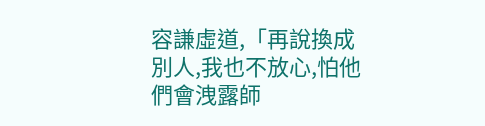容謙虛道,「再說換成別人,我也不放心,怕他們會洩露師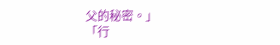父的秘密。」
「行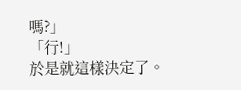嗎?」
「行!」
於是就這樣決定了。